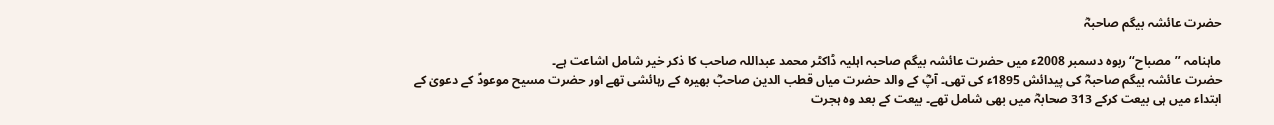حضرت عائشہ بیگم صاحبہؓ

ماہنامہ ’’مصباح‘‘ ربوہ دسمبر 2008ء میں حضرت عائشہ بیگم صاحبہ اہلیہ ڈاکٹر محمد عبداللہ صاحب کا ذکر خیر شامل اشاعت ہے۔
حضرت عائشہ بیگم صاحبہؓ کی پیدائش 1895ء کی تھی۔ آپؓ کے والد حضرت میاں قطب الدین صاحبؓ بھیرہ کے رہائشی تھے اور حضرت مسیح موعودؑ کے دعویٰ کے ابتداء میں ہی بیعت کرکے 313 صحابہؓ میں بھی شامل تھے۔ بیعت کے بعد وہ ہجرت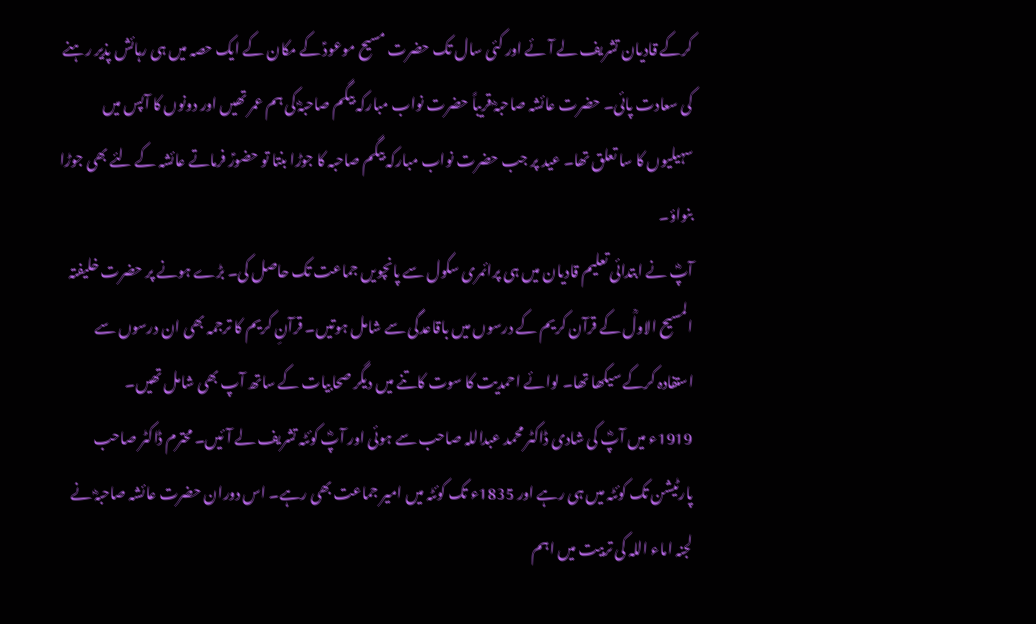کرکے قادیان تشریف لے آئے اور کئی سال تک حضرت مسیح موعودؑ کے مکان کے ایک حصہ میں ہی رہائش پذیر رہنے کی سعادت پائی۔ حضرت عائشہ صاحبہؓ قریباً حضرت نواب مبارکہ بیگم صاحبہؓ کی ہم عمر تھیں اور دونوں کا آپس میں سہیلیوں کا سا تعلق تھا۔ عید پر جب حضرت نواب مبارکہ بیگم صاحبہ کا جوڑا بنتا تو حضورؑ فرماتے عائشہ کے لئے بھی جوڑا بنواؤ۔
آپؓ نے ابتدائی تعلیم قادیان میں ہی پرائمری سکول سے پانچویں جماعت تک حاصل کی۔ بڑے ہونے پر حضرت خلیفتہ المسیح الاولؒ کے قرآن کریم کے درسوں میں باقاعدگی سے شامل ہوتیں۔ قرآنِ کریم کا ترجمہ بھی ان درسوں سے استفادہ کرکے سیکھا تھا۔ لوائے احمدیت کا سوت کاتنے میں دیگر صحابیات کے ساتھ آپ بھی شامل تھیں۔
1919ء میں آپؓ کی شادی ڈاکٹر محمد عبداللہ صاحب سے ہوئی اور آپؓ کوئٹہ تشریف لے آئیں۔ محترم ڈاکٹر صاحب پارٹیشن تک کوئٹہ میں ہی رہے اور 1835ء تک کوئٹہ میں امیر جماعت بھی رہے۔ اس دوران حضرت عائشہ صاحبہؓ نے لجنہ اماء اللہ کی تربیت میں اہم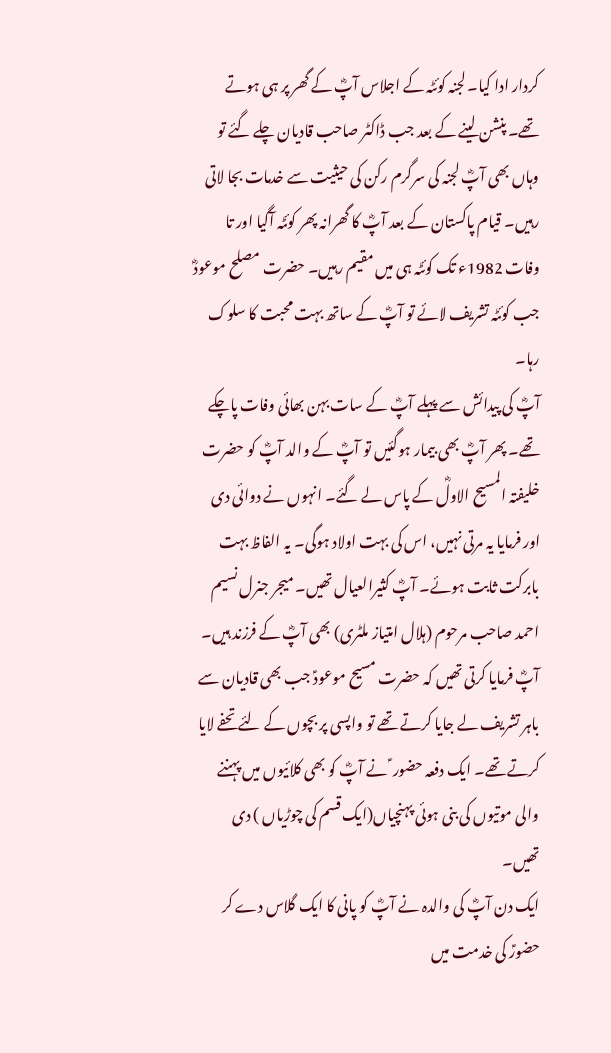کردار ادا کیا۔ لجنہ کوئٹہ کے اجلاس آپؓ کے گھر پر ہی ہوتے تھے۔ پنشن لینے کے بعد جب ڈاکٹر صاحب قادیان چلے گئے تو وہاں بھی آپؓ لجنہ کی سرگرم رکن کی حیثیت سے خدمات بجا لاتی رہیں۔ قیام پاکستان کے بعد آپؓ کا گھرانہ پھر کوئٹہ آگیا اور تا وفات 1982ء تک کوئٹہ ہی میں مقیم رہیں۔ حضرت مصلح موعودؓ جب کوئٹہ تشریف لائے تو آپؓ کے ساتھ بہت محبت کا سلوک رہا۔
آپؓ کی پیدائش سے پہلے آپؓ کے سات بہن بھائی وفات پاچکے تھے۔ پھر آپؓ بھی بیمار ہوگئیں تو آپؓ کے والد آپؓ کو حضرت خلیفتہ المسیح الاولؓ کے پاس لے گئے۔ انہوں نے دوائی دی اور فرمایا یہ مرتی نہیں، اس کی بہت اولاد ہوگی۔ یہ الفاظ بہت بابرکت ثابت ہوئے۔ آپؓ کثیرالعیال تھیں۔ میجر جنرل نسیم احمد صاحب مرحوم (ہلال امتیاز ملٹری) بھی آپؓ کے فرزند ہیں۔
آپؓ فرمایا کرتی تھیں کہ حضرت مسیح موعودؑ جب بھی قادیان سے باہر تشریف لے جایا کرتے تھے تو واپسی پر بچوں کے لئے تحفے لایا کرتے تھے۔ ایک دفعہ حضور ؑ نے آپؓ کو بھی کلائیوں میں پہننے والی موتیوں کی بنی ہوئی پہنچیاں(ایک قسم کی چوڑیاں ) دی تھیں۔
ایک دن آپؓ کی والدہ نے آپؓ کو پانی کا ایک گلاس دے کر حضورؑ کی خدمت میں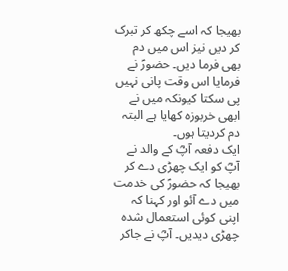بھیجا کہ اسے چکھ کر تبرک کر دیں نیز اس میں دم بھی فرما دیں۔ حضورؑ نے فرمایا اس وقت پانی نہیں پی سکتا کیونکہ میں نے ابھی خربوزہ کھایا ہے البتہ دم کردیتا ہوں۔
ایک دفعہ آپؓ کے والد نے آپؓ کو ایک چھڑی دے کر بھیجا کہ حضورؑ کی خدمت میں دے آئو اور کہنا کہ اپنی کوئی استعمال شدہ چھڑی دیدیں۔ آپؓ نے جاکر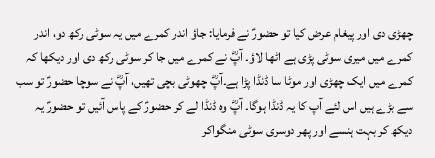چھڑی دی اور پیغام عرض کیا تو حضورؑ نے فرمایا: جاؤ اندر کمرے میں یہ سوٹی رکھ دو، اندر کمرے میں میری سوٹی پڑی ہے اٹھا لاؤ۔ آپؓ نے کمرے میں جا کر سوٹی رکھ دی اور دیکھا کہ کمرے میں ایک چھڑی اور موٹا سا ڈنڈا پڑا ہے۔آپؓ چھوٹی بچی تھیں، آپؓ نے سوچا حضورؑ تو سب سے بڑے ہیں اس لئے آپ کا یہ ڈنڈا ہوگا۔ آپؓ وہ ڈنڈا لے کر حضورؑ کے پاس آئیں تو حضورؑ یہ دیکھ کر بہت ہنسے اور پھر دوسری سوٹی منگواکر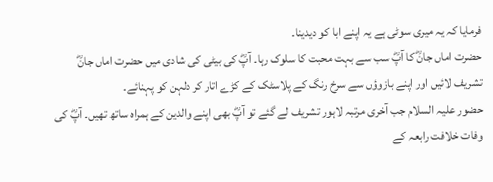فرمایا کہ یہ میری سوٹی ہے یہ اپنے ابا کو دیدینا۔
حضرت اماں جانؓ کا آپؓ سب سے بہت محبت کا سلوک رہا۔ آپؓ کی بیٹی کی شادی میں حضرت اماں جانؓ تشریف لائیں اور اپنے بازوؤں سے سرخ رنگ کے پلاسٹک کے کڑے اتار کر دلہن کو پہنائے۔
حضور علیہ السلام جب آخری مرتبہ لاہور تشریف لے گئے تو آپؓ بھی اپنے والدین کے ہمراہ ساتھ تھیں۔ آپؓ کی وفات خلافت رابعہ کے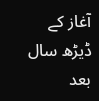آغاز کے ڈیڑھ سال بعد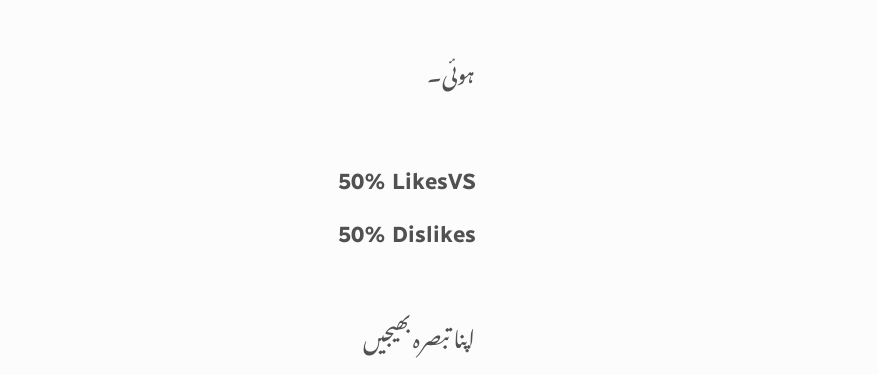ہوئی۔

50% LikesVS
50% Dislikes

اپنا تبصرہ بھیجیں